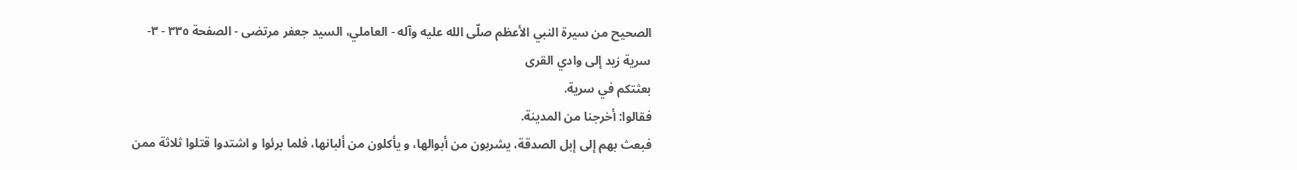الصحيح من سيرة النبي الأعظم صلّى الله عليه وآله - العاملي، السيد جعفر مرتضى - الصفحة ٣٣٥ - ٣-سرية زيد إلى وادي القرى
بعثتكم في سرية.
فقالوا: أخرجنا من المدينة.
فبعث بهم إلى إبل الصدقة، يشربون من أبوالها، و يأكلون من ألبانها، فلما برئوا و اشتدوا قتلوا ثلاثة ممن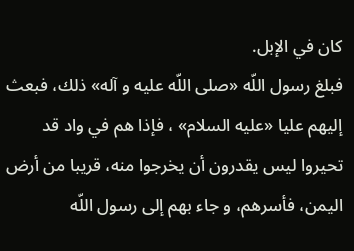كان في الإبل.
فبلغ رسول اللّه «صلى اللّه عليه و آله» ذلك، فبعث إليهم عليا «عليه السلام» ، فإذا هم في واد قد تحيروا ليس يقدرون أن يخرجوا منه، قريبا من أرض اليمن، فأسرهم، و جاء بهم إلى رسول اللّه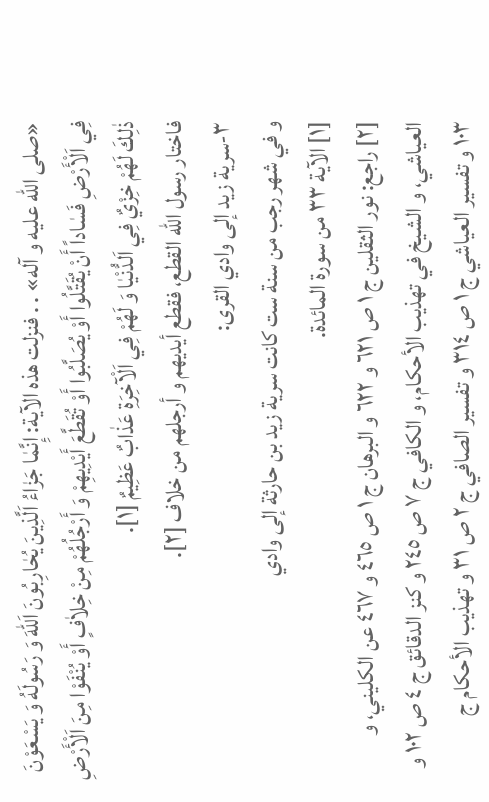«صلى اللّه عليه و آله» . . فنزلت هذه الآية: إِنَّمٰا جَزٰاءُ اَلَّذِينَ يُحٰارِبُونَ اَللّٰهَ وَ رَسُولَهُ وَ يَسْعَوْنَ فِي اَلْأَرْضِ فَسٰاداً أَنْ يُقَتَّلُوا أَوْ يُصَلَّبُوا أَوْ تُقَطَّعَ أَيْدِيهِمْ وَ أَرْجُلُهُمْ مِنْ خِلاٰفٍ أَوْ يُنْفَوْا مِنَ اَلْأَرْضِ ذٰلِكَ لَهُمْ خِزْيٌ فِي اَلدُّنْيٰا وَ لَهُمْ فِي اَلْآخِرَةِ عَذٰابٌ عَظِيمٌ [١].
فاختار رسول اللّه القطع، فقطع أيديهم و أرجلهم من خلاف [٢].
٣-سرية زيد إلى وادي القرى:
و في شهر رجب من سنة ست كانت سرية زيد بن حارثة إلى وادي
[١] الآية ٣٣ من سورة المائدة.
[٢] راجع: نور الثقلين ج ١ ص ٦٢١ و ٦٢٢ و البرهان ج ١ ص ٤٦٥ و ٤٦٧ عن الكليني، و العياشي، و الشيخ في تهذيب الأحكام، و الكافي ج ٧ ص ٢٤٥ و كنز الدقائق ج ٤ ص ١٠٢ و ١٠٣ و تفسير العياشي ج ١ ص ٣١٤ و تفسير الصافي ج ٢ ص ٣١ و تهذيب الأحكام ج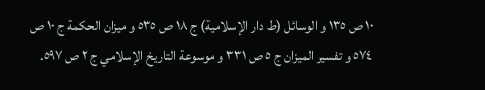١٠ ص ١٣٥ و الوسائل (ط دار الإسلامية) ج ١٨ ص ٥٣٥ و ميزان الحكمة ج ١٠ ص ٥٧٤ و تفسير الميزان ج ٥ ص ٣٣١ و موسوعة التاريخ الإسلامي ج ٢ ص ٥٩٧.